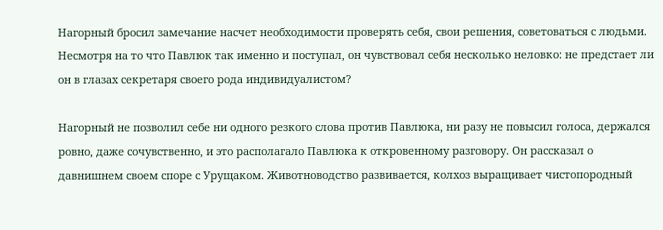Нагорный бросил замечание насчет необходимости проверять себя, свои решения, советоваться с людьми. Несмотря на то что Павлюк так именно и поступал, он чувствовал себя несколько неловко: не предстает ли он в глазах секретаря своего рода индивидуалистом?

Нагорный не позволил себе ни одного резкого слова против Павлюка, ни разу не повысил голоса, держался ровно, даже сочувственно, и это располагало Павлюка к откровенному разговору. Он рассказал о давнишнем своем споре с Урущаком. Животноводство развивается, колхоз выращивает чистопородный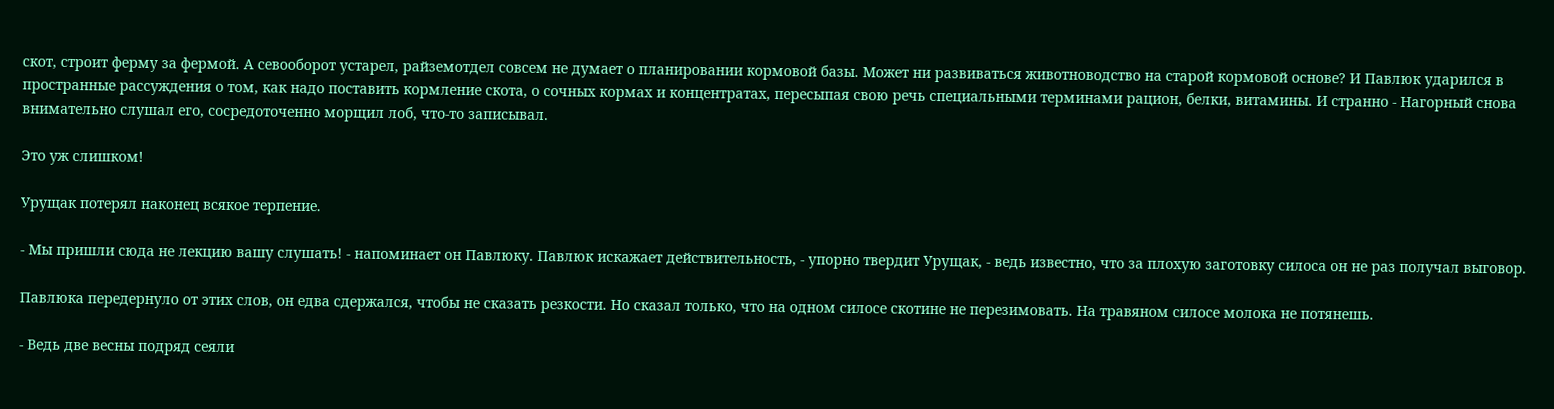скот, строит ферму за фермой. А севооборот устарел, райземотдел совсем не думает о планировании кормовой базы. Может ни развиваться животноводство на старой кормовой основе? И Павлюк ударился в пространные рассуждения о том, как надо поставить кормление скота, о сочных кормах и концентратах, пересыпая свою речь специальными терминами рацион, белки, витамины. И странно - Нагорный снова внимательно слушал его, сосредоточенно морщил лоб, что-то записывал.

Это уж слишком!

Урущак потерял наконец всякое терпение.

- Мы пришли сюда не лекцию вашу слушать! - напоминает он Павлюку. Павлюк искажает действительность, - упорно твердит Урущак, - ведь известно, что за плохую заготовку силоса он не раз получал выговор.

Павлюка передернуло от этих слов, он едва сдержался, чтобы не сказать резкости. Но сказал только, что на одном силосе скотине не перезимовать. На травяном силосе молока не потянешь.

- Ведь две весны подряд сеяли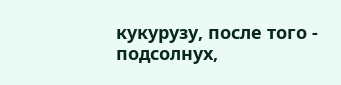кукурузу, после того - подсолнух,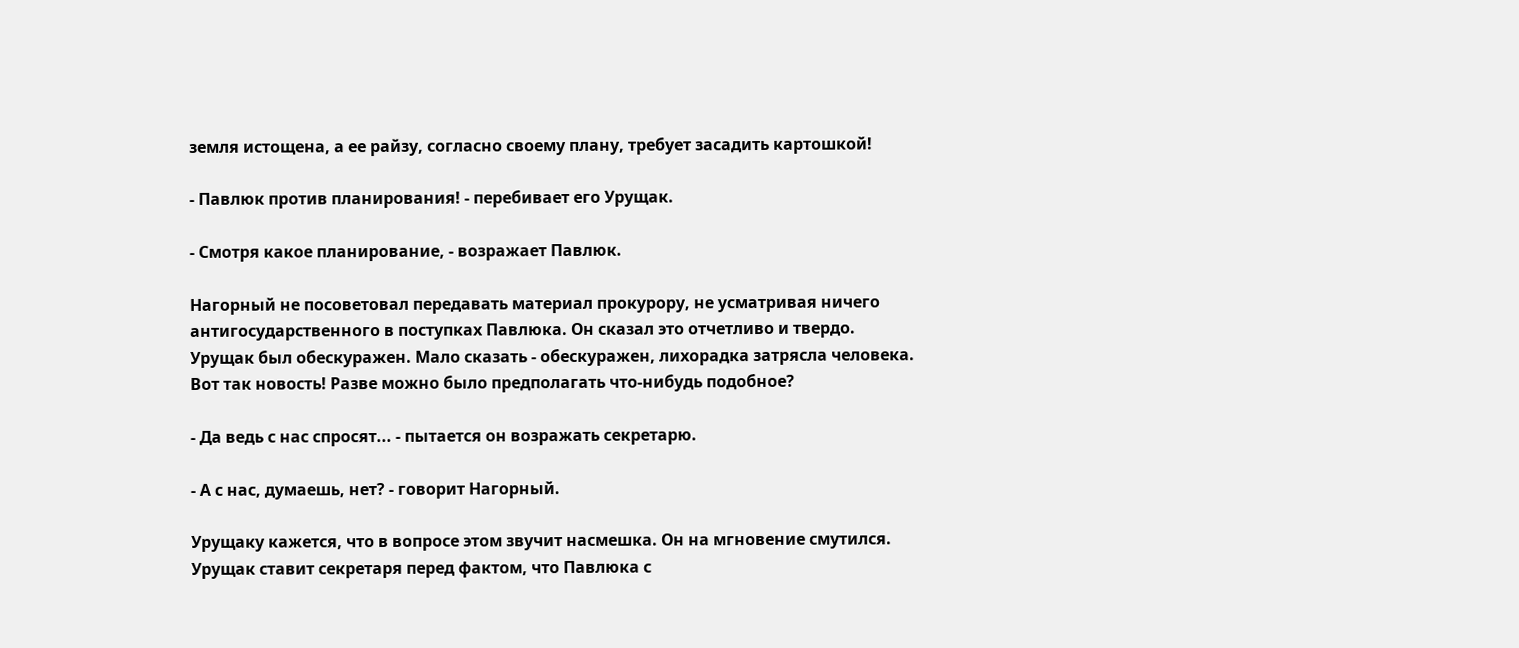земля истощена, а ее райзу, согласно своему плану, требует засадить картошкой!

- Павлюк против планирования! - перебивает его Урущак.

- Смотря какое планирование, - возражает Павлюк.

Нагорный не посоветовал передавать материал прокурору, не усматривая ничего антигосударственного в поступках Павлюка. Он сказал это отчетливо и твердо. Урущак был обескуражен. Мало сказать - обескуражен, лихорадка затрясла человека. Вот так новость! Разве можно было предполагать что-нибудь подобное?

- Да ведь с нас спросят... - пытается он возражать секретарю.

- А с нас, думаешь, нет? - говорит Нагорный.

Урущаку кажется, что в вопросе этом звучит насмешка. Он на мгновение смутился. Урущак ставит секретаря перед фактом, что Павлюка с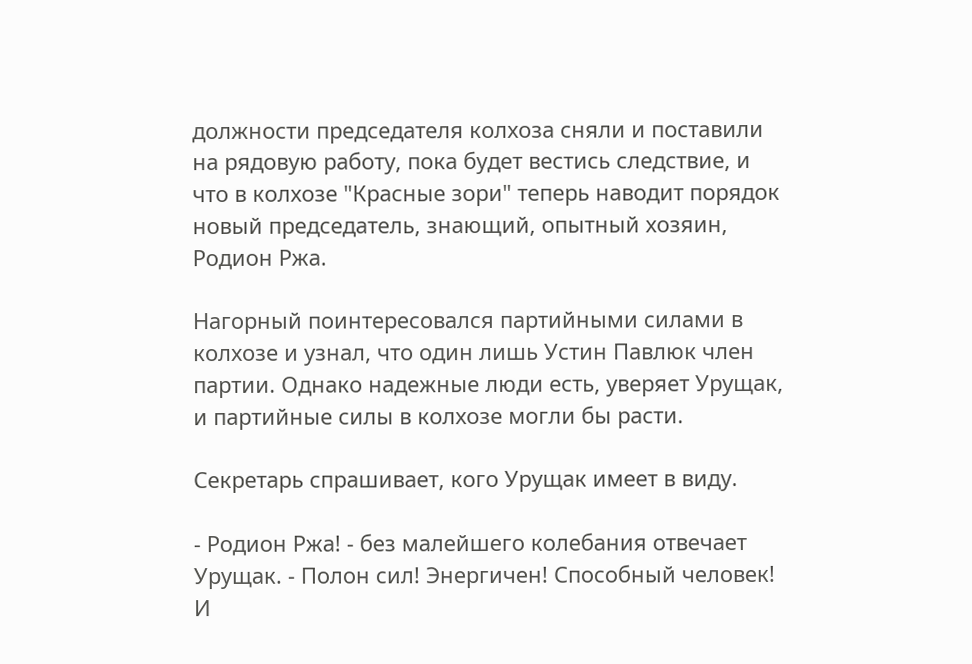должности председателя колхоза сняли и поставили на рядовую работу, пока будет вестись следствие, и что в колхозе "Красные зори" теперь наводит порядок новый председатель, знающий, опытный хозяин, Родион Ржа.

Нагорный поинтересовался партийными силами в колхозе и узнал, что один лишь Устин Павлюк член партии. Однако надежные люди есть, уверяет Урущак, и партийные силы в колхозе могли бы расти.

Секретарь спрашивает, кого Урущак имеет в виду.

- Родион Ржа! - без малейшего колебания отвечает Урущак. - Полон сил! Энергичен! Способный человек! И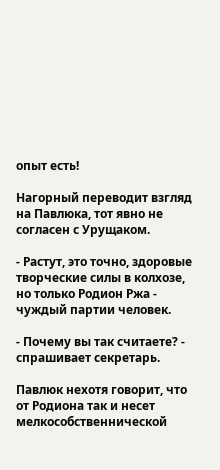опыт есть!

Нагорный переводит взгляд на Павлюка, тот явно не согласен с Урущаком.

- Растут, это точно, здоровые творческие силы в колхозе, но только Родион Ржа - чуждый партии человек.

- Почему вы так считаете? - спрашивает секретарь.

Павлюк нехотя говорит, что от Родиона так и несет мелкособственнической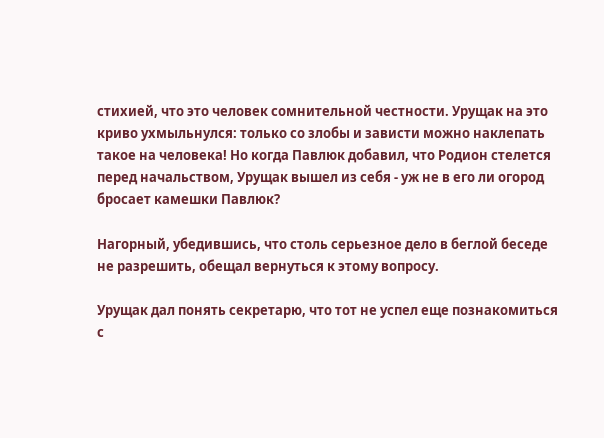стихией, что это человек сомнительной честности. Урущак на это криво ухмыльнулся: только со злобы и зависти можно наклепать такое на человека! Но когда Павлюк добавил, что Родион стелется перед начальством, Урущак вышел из себя - уж не в его ли огород бросает камешки Павлюк?

Нагорный, убедившись, что столь серьезное дело в беглой беседе не разрешить, обещал вернуться к этому вопросу.

Урущак дал понять секретарю, что тот не успел еще познакомиться с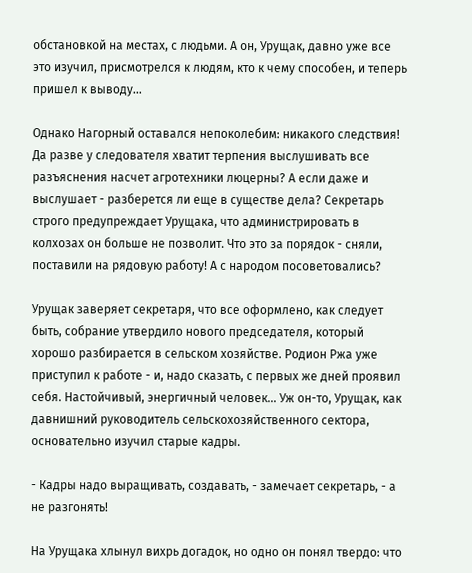обстановкой на местах, с людьми. А он, Урущак, давно уже все это изучил, присмотрелся к людям, кто к чему способен, и теперь пришел к выводу...

Однако Нагорный оставался непоколебим: никакого следствия! Да разве у следователя хватит терпения выслушивать все разъяснения насчет агротехники люцерны? А если даже и выслушает - разберется ли еще в существе дела? Секретарь строго предупреждает Урущака, что администрировать в колхозах он больше не позволит. Что это за порядок - сняли, поставили на рядовую работу! А с народом посоветовались?

Урущак заверяет секретаря, что все оформлено, как следует быть, собрание утвердило нового председателя, который хорошо разбирается в сельском хозяйстве. Родион Ржа уже приступил к работе - и, надо сказать, с первых же дней проявил себя. Настойчивый, энергичный человек... Уж он-то, Урущак, как давнишний руководитель сельскохозяйственного сектора, основательно изучил старые кадры.

- Кадры надо выращивать, создавать, - замечает секретарь, - а не разгонять!

На Урущака хлынул вихрь догадок, но одно он понял твердо: что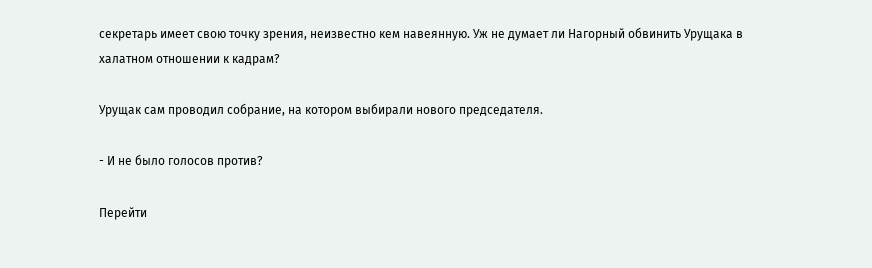секретарь имеет свою точку зрения, неизвестно кем навеянную. Уж не думает ли Нагорный обвинить Урущака в халатном отношении к кадрам?

Урущак сам проводил собрание, на котором выбирали нового председателя.

- И не было голосов против?

Перейти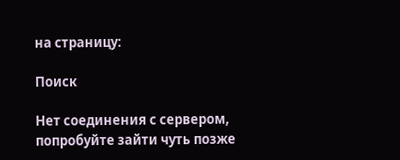на страницу:

Поиск

Нет соединения с сервером, попробуйте зайти чуть позже